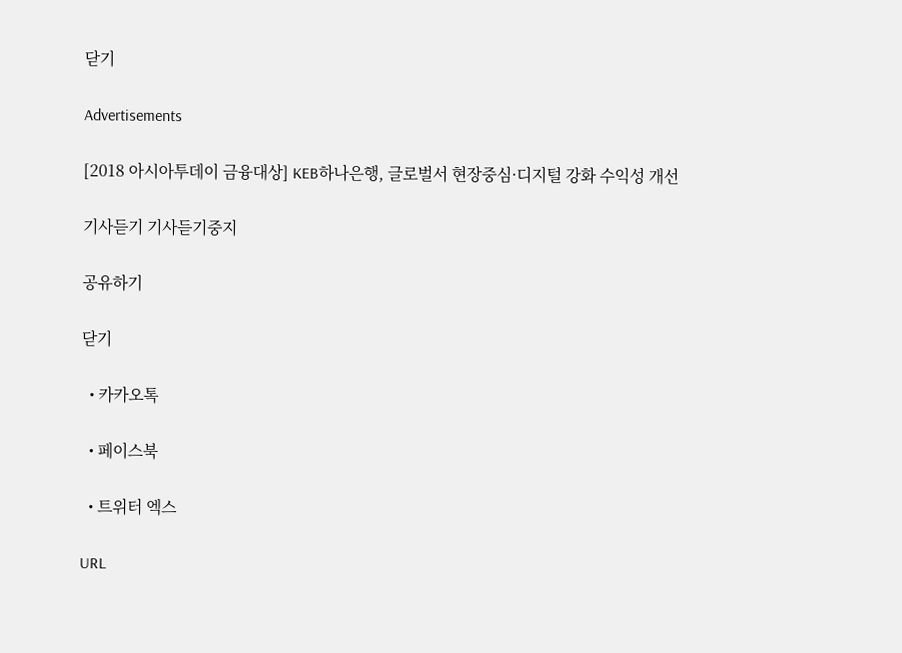닫기

Advertisements

[2018 아시아투데이 금융대상] KEB하나은행, 글로벌서 현장중심·디지털 강화 수익성 개선

기사듣기 기사듣기중지

공유하기

닫기

  • 카카오톡

  • 페이스북

  • 트위터 엑스

URL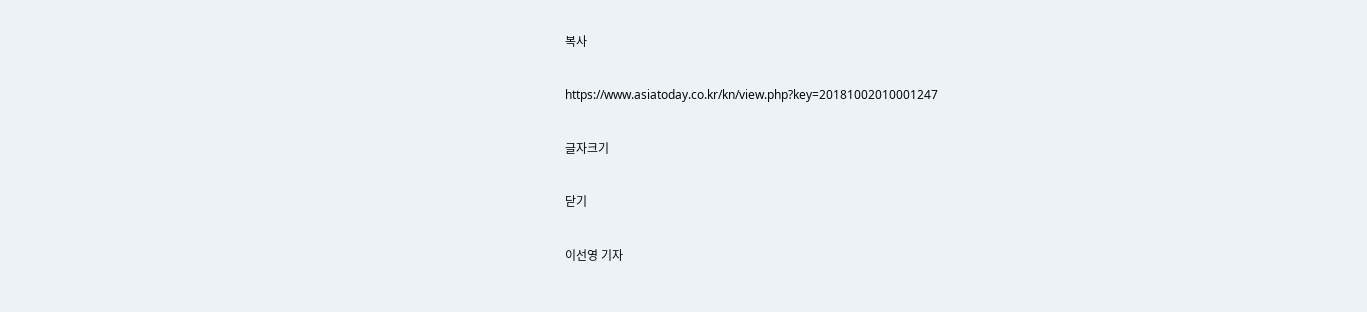복사

https://www.asiatoday.co.kr/kn/view.php?key=20181002010001247

글자크기

닫기

이선영 기자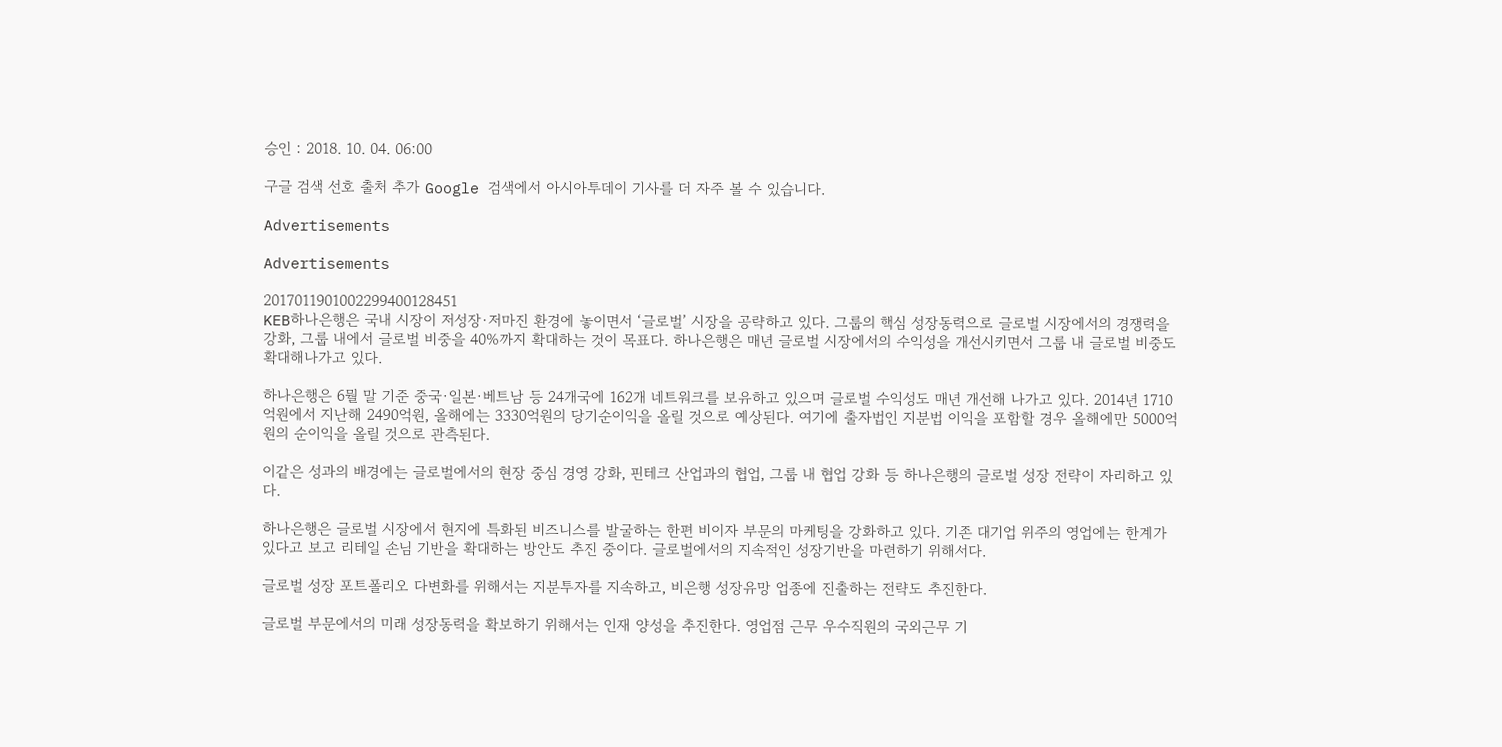승인 : 2018. 10. 04. 06:00

구글 검색 선호 출처 추가 Google 검색에서 아시아투데이 기사를 더 자주 볼 수 있습니다.

Advertisements

Advertisements

2017011901002299400128451
KEB하나은행은 국내 시장이 저성장·저마진 환경에 놓이면서 ‘글로벌’ 시장을 공략하고 있다. 그룹의 핵심 성장동력으로 글로벌 시장에서의 경쟁력을 강화, 그룹 내에서 글로벌 비중을 40%까지 확대하는 것이 목표다. 하나은행은 매년 글로벌 시장에서의 수익성을 개선시키면서 그룹 내 글로벌 비중도 확대해나가고 있다.

하나은행은 6뭘 말 기준 중국·일본·베트남 등 24개국에 162개 네트워크를 보유하고 있으며 글로벌 수익성도 매년 개선해 나가고 있다. 2014년 1710억원에서 지난해 2490억원, 올해에는 3330억원의 당기순이익을 올릴 것으로 예상된다. 여기에 출자법인 지분법 이익을 포함할 경우 올해에만 5000억원의 순이익을 올릴 것으로 관측된다.

이같은 성과의 배경에는 글로벌에서의 현장 중심 경영 강화, 핀테크 산업과의 협업, 그룹 내 협업 강화 등 하나은행의 글로벌 성장 전략이 자리하고 있다.

하나은행은 글로벌 시장에서 현지에 특화된 비즈니스를 발굴하는 한편 비이자 부문의 마케팅을 강화하고 있다. 기존 대기업 위주의 영업에는 한계가 있다고 보고 리테일 손님 기반을 확대하는 방안도 추진 중이다. 글로벌에서의 지속적인 성장기반을 마련하기 위해서다.

글로벌 성장 포트폴리오 다변화를 위해서는 지분투자를 지속하고, 비은행 성장유망 업종에 진출하는 전략도 추진한다.

글로벌 부문에서의 미래 성장동력을 확보하기 위해서는 인재 양성을 추진한다. 영업점 근무 우수직원의 국외근무 기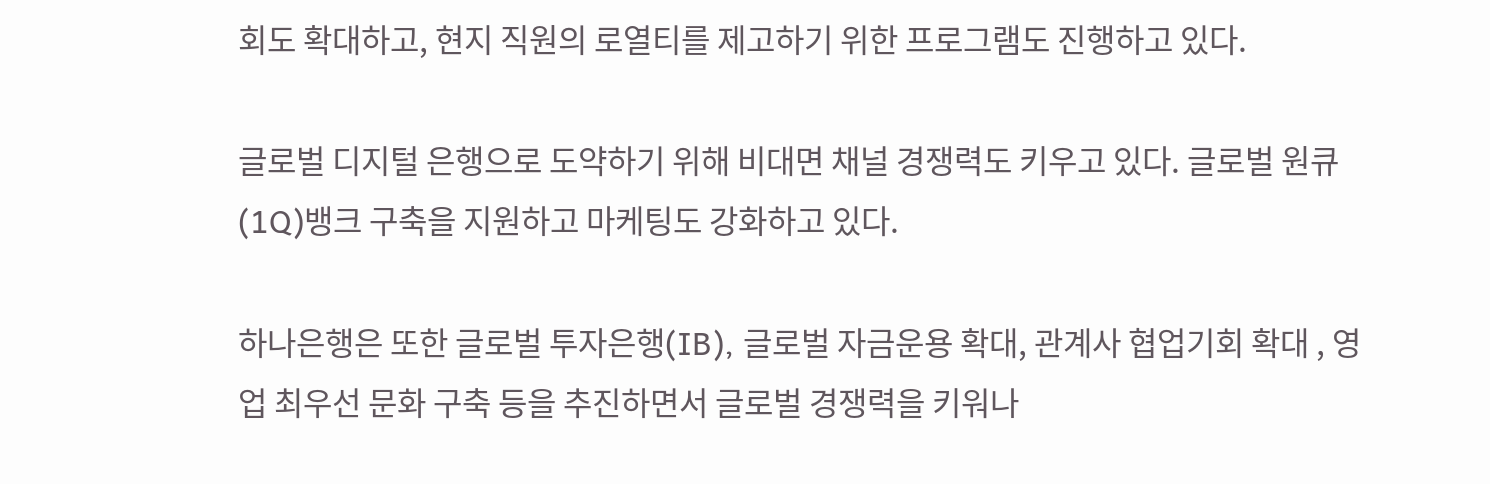회도 확대하고, 현지 직원의 로열티를 제고하기 위한 프로그램도 진행하고 있다.

글로벌 디지털 은행으로 도약하기 위해 비대면 채널 경쟁력도 키우고 있다. 글로벌 원큐(1Q)뱅크 구축을 지원하고 마케팅도 강화하고 있다.

하나은행은 또한 글로벌 투자은행(IB), 글로벌 자금운용 확대, 관계사 협업기회 확대 , 영업 최우선 문화 구축 등을 추진하면서 글로벌 경쟁력을 키워나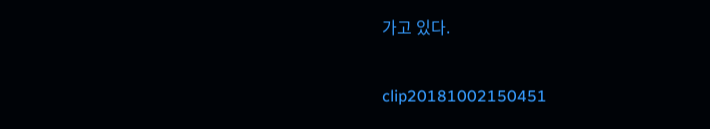가고 있다.

clip20181002150451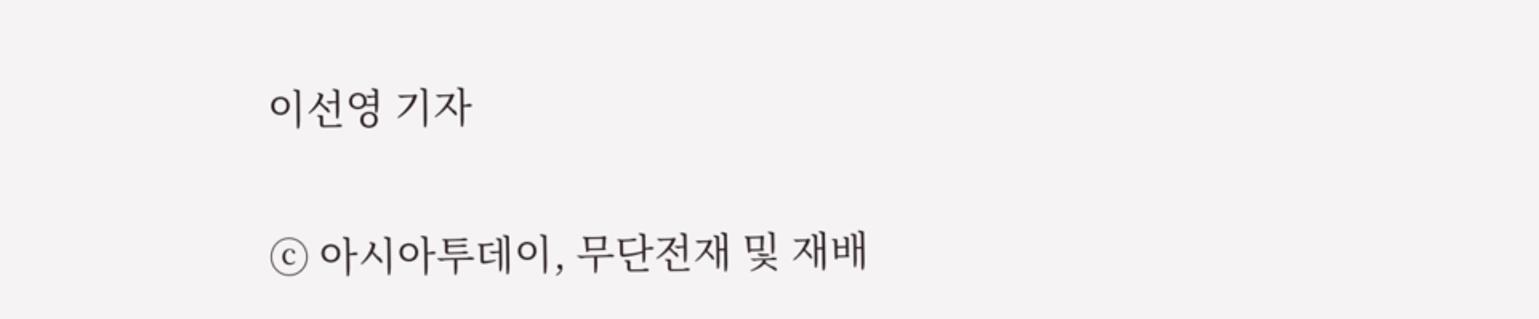이선영 기자

ⓒ 아시아투데이, 무단전재 및 재배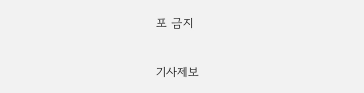포 금지

기사제보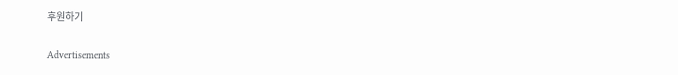후원하기

Advertisements